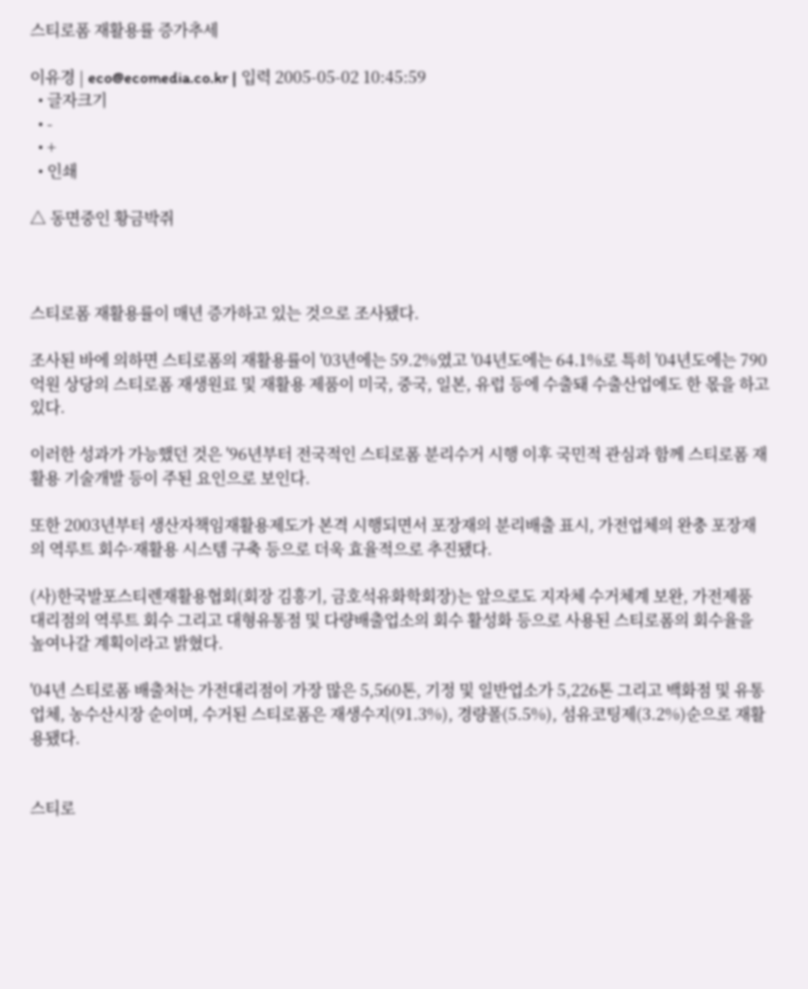스티로폼 재활용률 증가추세

이유경 | eco@ecomedia.co.kr | 입력 2005-05-02 10:45:59
  • 글자크기
  • -
  • +
  • 인쇄

△ 동면중인 황금박쥐



스티로폼 재활용률이 매년 증가하고 있는 것으로 조사됐다.

조사된 바에 의하면 스티로폼의 재활용률이 '03년에는 59.2%였고 '04년도에는 64.1%로 특히 '04년도에는 790억원 상당의 스티로폼 재생원료 및 재활용 제품이 미국, 중국, 일본, 유럽 등에 수출돼 수출산업에도 한 몫을 하고 있다.

이러한 성과가 가능했던 것은 '96년부터 전국적인 스티로폼 분리수거 시행 이후 국민적 관심과 함께 스티로폼 재활용 기술개발 등이 주된 요인으로 보인다.

또한 2003년부터 생산자책임재활용제도가 본격 시행되면서 포장재의 분리배출 표시, 가전업체의 완충 포장재의 역루트 회수·재활용 시스템 구축 등으로 더욱 효율적으로 추진됐다.

(사)한국발포스티렌재활용협회(회장 김흥기, 금호석유화학회장)는 앞으로도 지자체 수거체계 보완, 가전제품 대리점의 역루트 회수 그리고 대형유통점 및 다량배출업소의 회수 활성화 등으로 사용된 스티로폼의 회수율을 높여나갈 계획이라고 밝혔다.

'04년 스티로폼 배출처는 가전대리점이 가장 많은 5,560톤, 기정 및 일반업소가 5,226톤 그리고 백화점 및 유통업체, 농수산시장 순이며, 수거된 스티로폼은 재생수지(91.3%), 경량폴(5.5%), 섬유코팅제(3.2%)순으로 재활용됐다.


스티로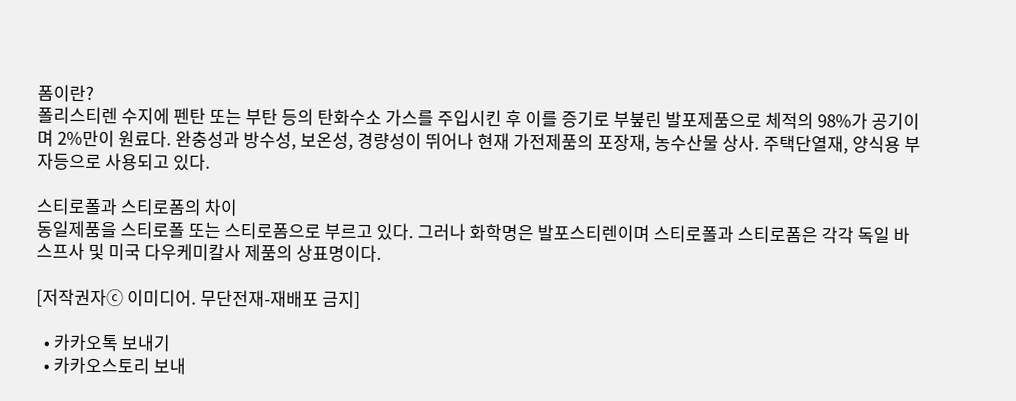폼이란?
폴리스티렌 수지에 펜탄 또는 부탄 등의 탄화수소 가스를 주입시킨 후 이를 증기로 부붚린 발포제품으로 체적의 98%가 공기이며 2%만이 원료다. 완충성과 방수성, 보온성, 경량성이 뛰어나 현재 가전제품의 포장재, 농수산물 상사. 주택단열재, 양식용 부자등으로 사용되고 있다.

스티로폴과 스티로폼의 차이
동일제품을 스티로폴 또는 스티로폼으로 부르고 있다. 그러나 화학명은 발포스티렌이며 스티로폴과 스티로폼은 각각 독일 바스프사 및 미국 다우케미칼사 제품의 상표명이다.

[저작권자ⓒ 이미디어. 무단전재-재배포 금지]

  • 카카오톡 보내기
  • 카카오스토리 보내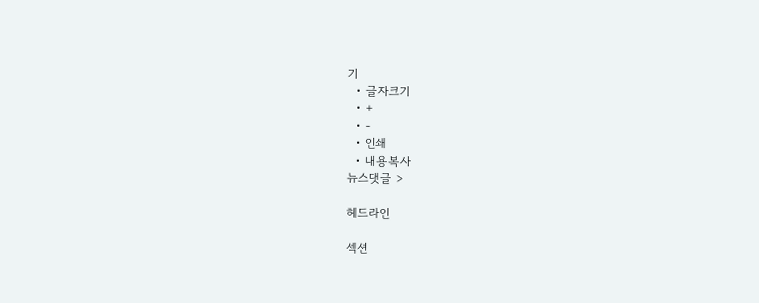기
  • 글자크기
  • +
  • -
  • 인쇄
  • 내용복사
뉴스댓글 >

헤드라인

섹션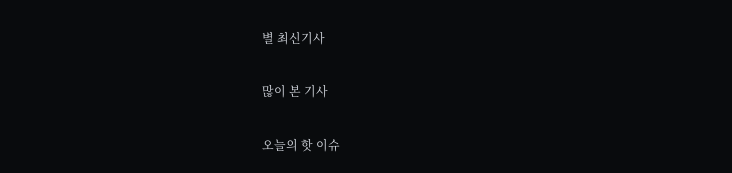별 최신기사

많이 본 기사

오늘의 핫 이슈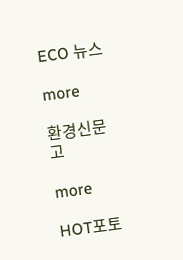ECO 뉴스

more

환경신문고

more

HOT포토